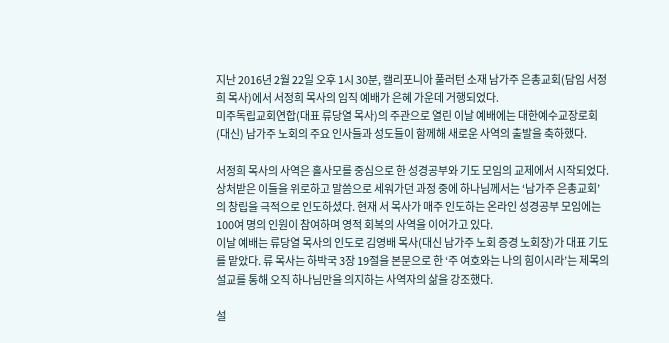지난 2016년 2월 22일 오후 1시 30분, 캘리포니아 풀러턴 소재 남가주 은총교회(담임 서정희 목사)에서 서정희 목사의 임직 예배가 은혜 가운데 거행되었다.
미주독립교회연합(대표 류당열 목사)의 주관으로 열린 이날 예배에는 대한예수교장로회(대신) 남가주 노회의 주요 인사들과 성도들이 함께해 새로운 사역의 출발을 축하했다.

서정희 목사의 사역은 홀사모를 중심으로 한 성경공부와 기도 모임의 교제에서 시작되었다. 상처받은 이들을 위로하고 말씀으로 세워가던 과정 중에 하나님께서는 ‘남가주 은총교회’의 창립을 극적으로 인도하셨다. 현재 서 목사가 매주 인도하는 온라인 성경공부 모임에는 100여 명의 인원이 참여하며 영적 회복의 사역을 이어가고 있다.
이날 예배는 류당열 목사의 인도로 김영배 목사(대신 남가주 노회 증경 노회장)가 대표 기도를 맡았다. 류 목사는 하박국 3장 19절을 본문으로 한 ‘주 여호와는 나의 힘이시라’는 제목의 설교를 통해 오직 하나님만을 의지하는 사역자의 삶을 강조했다.

설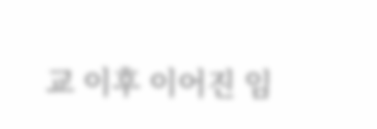교 이후 이어진 임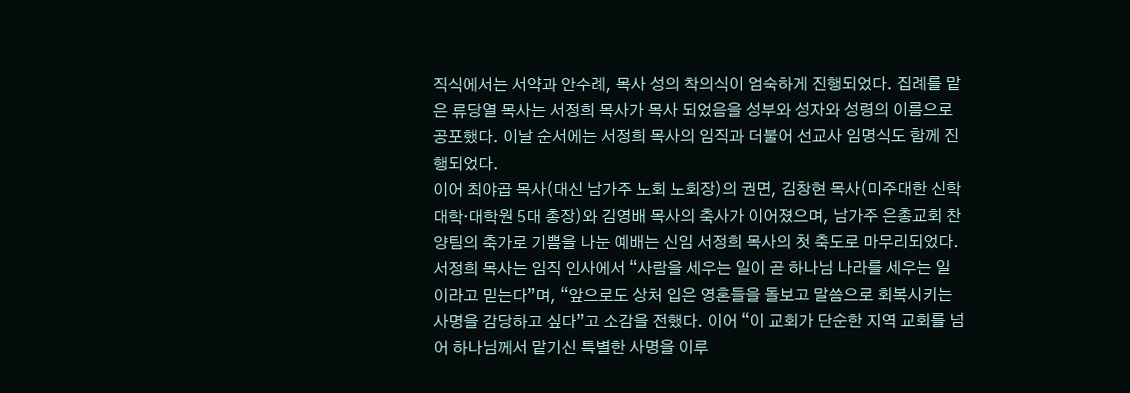직식에서는 서약과 안수례, 목사 성의 착의식이 엄숙하게 진행되었다. 집례를 맡은 류당열 목사는 서정희 목사가 목사 되었음을 성부와 성자와 성령의 이름으로 공포했다. 이날 순서에는 서정희 목사의 임직과 더불어 선교사 임명식도 함께 진행되었다.
이어 최야곱 목사(대신 남가주 노회 노회장)의 권면, 김창현 목사(미주대한 신학대학·대학원 5대 총장)와 김영배 목사의 축사가 이어졌으며, 남가주 은총교회 찬양팀의 축가로 기쁨을 나눈 예배는 신임 서정희 목사의 첫 축도로 마무리되었다.
서정희 목사는 임직 인사에서 “사람을 세우는 일이 곧 하나님 나라를 세우는 일이라고 믿는다”며, “앞으로도 상처 입은 영혼들을 돌보고 말씀으로 회복시키는 사명을 감당하고 싶다”고 소감을 전했다. 이어 “이 교회가 단순한 지역 교회를 넘어 하나님께서 맡기신 특별한 사명을 이루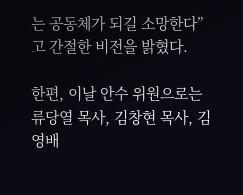는 공동체가 되길 소망한다”고 간절한 비전을 밝혔다.

한편, 이날 안수 위원으로는 류당열 목사, 김창현 목사, 김영배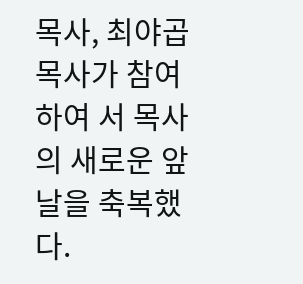목사, 최야곱 목사가 참여하여 서 목사의 새로운 앞날을 축복했다.